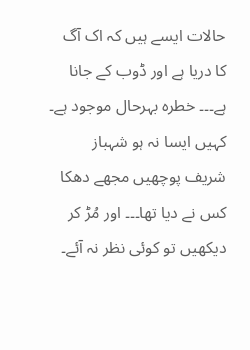حالات ایسے ہیں کہ اک آگ کا دریا ہے اور ڈوب کے جانا ہے۔۔۔ خطرہ بہرحال موجود ہے۔ کہیں ایسا نہ ہو شہباز شریف پوچھیں مجھے دھکا کس نے دیا تھا۔۔۔ اور مُڑ کر دیکھیں تو کوئی نظر نہ آئے۔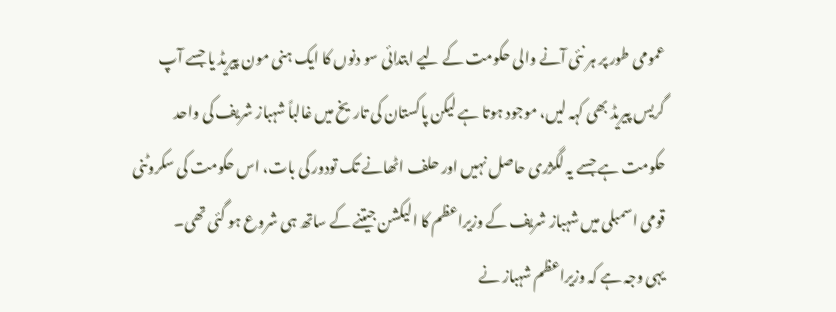عمومی طور پر ہر نئی آنے والی حکومت کے لیے ابتدائی سو دنوں کا ایک ہنی مون پیریڈ یا جسے آپ گریس پیریڈ بھی کہہ لیں، موجود ہوتا ہے لیکن پاکستان کی تاریخ میں غالباً شہباز شریف کی واحد حکومت ہے جسے یہ لگژری حاصل نہیں اور حلف اٹھانے تک تودور کی بات، اس حکومت کی سکروٹنی قومی اسمبلی میں شہباز شریف کے وزیراعظم کا الیکشن جیتنے کے ساتھ ہی شروع ہو گئی تھی۔
یہی وجہ ہے کہ وزیراعظم شہباز نے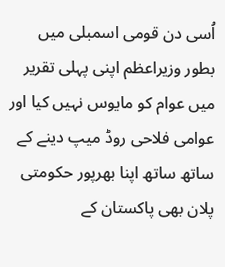اُسی دن قومی اسمبلی میں بطور وزیراعظم اپنی پہلی تقریر میں عوام کو مایوس نہیں کیا اور عوامی فلاحی روڈ میپ دینے کے ساتھ ساتھ اپنا بھرپور حکومتی پلان بھی پاکستان کے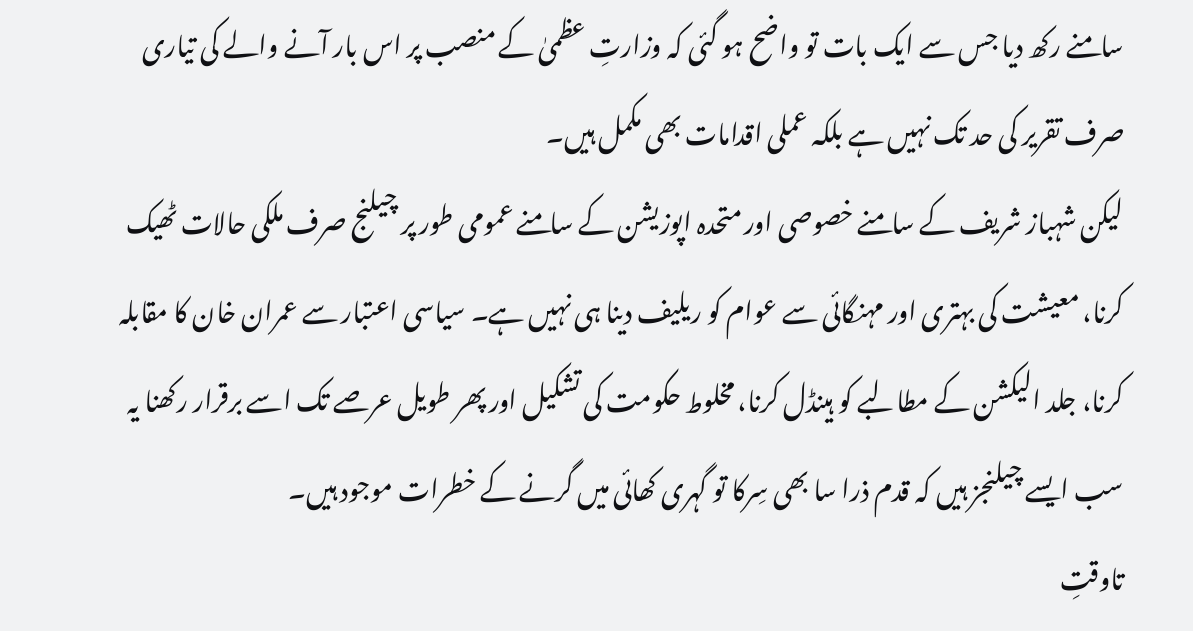سامنے رکھ دیا جس سے ایک بات تو واضح ہو گئی کہ وزارتِ عظمیٰ کے منصب پر اس بار آنے والے کی تیاری صرف تقریر کی حد تک نہیں ہے بلکہ عملی اقدامات بھی مکمل ہیں۔
لیکن شہباز شریف کے سامنے خصوصی اور متحدہ اپوزیشن کے سامنے عمومی طور پر چیلنج صرف ملکی حالات ٹھیک کرنا، معیشت کی بہتری اور مہنگائی سے عوام کو ریلیف دینا ہی نہیں ہے۔ سیاسی اعتبار سے عمران خان کا مقابلہ کرنا، جلد الیکشن کے مطالبے کو ہینڈل کرنا، مخلوط حکومت کی تشکیل اور پھر طویل عرصے تک اسے برقرار رکھنا یہ سب ایسے چیلنجز ہیں کہ قدم ذرا سا بھی سِرکا تو گہری کھائی میں گرنے کے خطرات موجود ہیں۔
تاوقتِ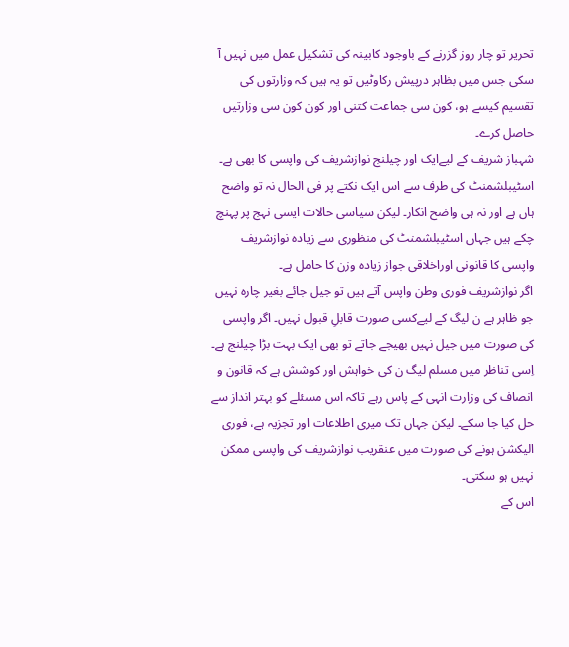تحریر تو چار روز گزرنے کے باوجود کابینہ کی تشکیل عمل میں نہیں آ سکی جس میں بظاہر درپیش رکاوٹیں تو یہ ہیں کہ وزارتوں کی تقسیم کیسے ہو، کون سی جماعت کتنی اور کون کون سی وزارتیں حاصل کرے۔
شہباز شریف کے لیےایک اور چیلنج نوازشریف کی واپسی کا بھی ہے۔ اسٹیبلشمنٹ کی طرف سے اس ایک نکتے پر فی الحال نہ تو واضح ہاں ہے اور نہ ہی واضح انکار۔ لیکن سیاسی حالات ایسی نہج پر پہنچ چکے ہیں جہاں اسٹیبلشمنٹ کی منظوری سے زیادہ نوازشریف واپسی کا قانونی اوراخلاقی جواز زیادہ وزن کا حامل ہے۔
اگر نوازشریف فوری وطن واپس آتے ہیں تو جیل جائے بغیر چارہ نہیں جو ظاہر ہے ن لیگ کے لیےکسی صورت قابلِ قبول نہیں۔ اگر واپسی کی صورت میں جیل نہیں بھیجے جاتے تو بھی ایک بہت بڑا چیلنج ہے۔
اِسی تناظر میں مسلم لیگ ن کی خواہش اور کوشش ہے کہ قانون و انصاف کی وزارت انہی کے پاس رہے تاکہ اس مسئلے کو بہتر انداز سے حل کیا جا سکے۔ لیکن جہاں تک میری اطلاعات اور تجزیہ ہے، فوری الیکشن ہونے کی صورت میں عنقریب نوازشریف کی واپسی ممکن نہیں ہو سکتی۔
اس کے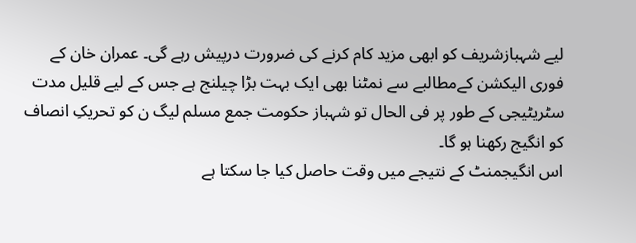لیے شہبازشریف کو ابھی مزید کام کرنے کی ضرورت درپیش رہے گی۔ عمران خان کے فوری الیکشن کےمطالبے سے نمٹنا بھی ایک بہت بڑا چیلنج ہے جس کے لیے قلیل مدت سٹریٹیجی کے طور پر فی الحال تو شہباز حکومت جمع مسلم لیگ ن کو تحریکِ انصاف کو انگیج رکھنا ہو گا۔
اس انگیجمنٹ کے نتیجے میں وقت حاصل کیا جا سکتا ہے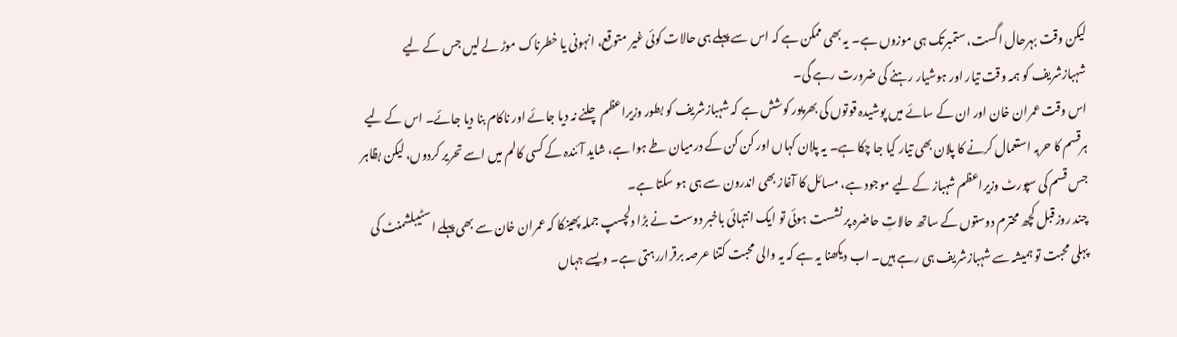لیکن وقت بہرحال اگست، ستمبرتک ہی موزوں ہے۔ یہ بھی ممکن ہے کہ اس سے پہلے ہی حالات کوئی غیر متوقع، انہونی یا خطرناک موڑ لے لیں جس کے لیے شہبازشریف کو ہمہ وقت تیار اور ہوشیار رہنے کی ضرورت رہے گی۔
اس وقت عمران خان اور ان کے سائے میں پوشیدہ قوتوں کی بھرپور کوشش ہے کہ شہبازشریف کو بطور وزیراعظم چلنے نہ دیا جائے اور ناکام بنا دیا جائے۔ اس کے لیے ہرقسم کا حربہ استعمال کرنے کا پلان بھی تیار کیا جا چکا ہے۔ یہ پلان کہاں اور کن کن کے درمیان طے ہوا ہے، شاید آئندہ کے کسی کالم میں اسے تحریر کردوں، لیکن بظاہر جس قسم کی سپورٹ وزیراعظم شہباز کے لیے موجود ہے، مسائل کا آغاز بھی اندرون سے ہی ہو سکتا ہے۔
چند روزقبل کچھ محترم دوستوں کے ساتھ حالاتِ حاضرہ پر نشست ہوئی تو ایک انتہائی باخبر دوست نے بڑا دلچسپ جملہ پھینکا کہ عمران خان سے بھی پہلے اسٹیبلشمنٹ کی پہلی محبت تو ہمیشہ سے شہبازشریف ہی رہے ہیں۔ اب دیکھنا یہ ہے کہ یہ والی محبت کتنا عرصہ برقراررہتی ہے۔ ویسے جہاں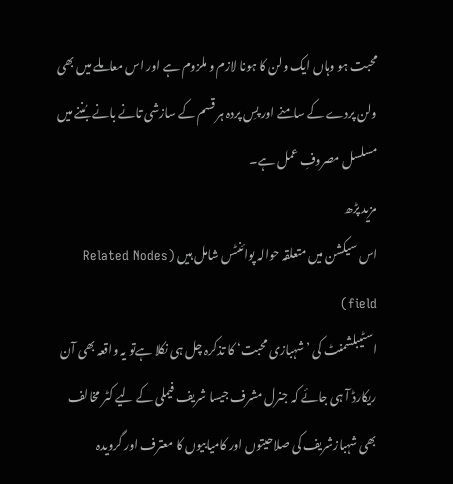محبت ہو وہاں ایک ولن کا ہونا لازم و ملزوم ہے اور اس معاملے میں بھی ولن پردے کے سامنے اور پسِ پردہ ہر قسم کے سازشی تانے بانے بُننے میں مسلسل مصروفِ عمل ہے۔
مزید پڑھ
اس سیکشن میں متعلقہ حوالہ پوائنٹس شامل ہیں (Related Nodes field)
اسٹیبلشمنٹ کی ’شہبازی محبت‘ کا تذکرہ چل ہی نکلا ہےتو یہ واقعہ بھی آن ریکارڈ آ ہی جائے کہ جنرل مشرف جیسا شریف فیملی کے لیے کٹر مخالف بھی شہبازشریف کی صلاحیتوں اور کامیابیوں کا معترف اور گرویدہ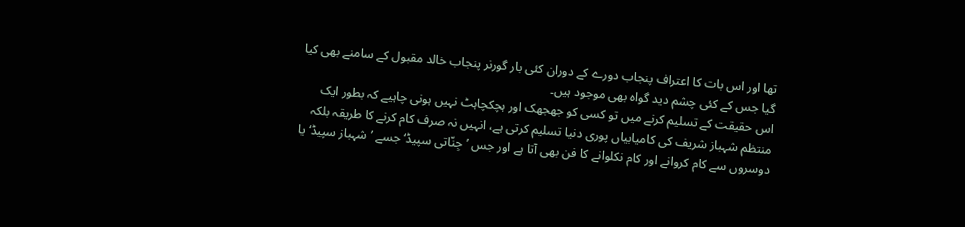تھا اور اس بات کا اعتراف پنجاب دورے کے دوران کئی بار گورنر پنجاب خالد مقبول کے سامنے بھی کیا گیا جس کے کئی چشم دید گواہ بھی موجود ہیں۔
اس حقیقت کے تسلیم کرنے میں تو کسی کو جھجھک اور ہچکچاہٹ نہیں ہونی چاہیے کہ بطور ایک منتظم شہباز شریف کی کامیابیاں پوری دنیا تسلیم کرتی ہے، انہیں نہ صرف کام کرنے کا طریقہ بلکہ دوسروں سے کام کروانے اور کام نکلوانے کا فن بھی آتا ہے اور جس ’جِنّاتی سپیڈ‘ جسے ’شہباز سپیڈ‘ یا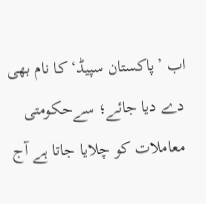اب ’پاکستان سپیڈ‘ کا نام بھی دے دیا جائے؛ سےحکومتی معاملات کو چلایا جاتا ہے آج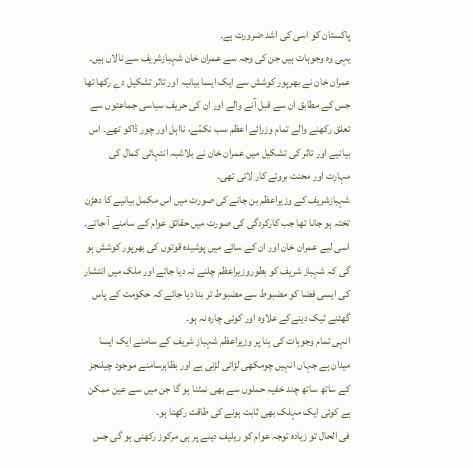پاکستان کو اسی کی اشد ضرورت ہے۔
یہی وہ وجوہات ہیں جن کی وجہ سے عمران خان شہبازشریف سے نالاں ہیں۔ عمران خان نے بھرپور کوشش سے ایک ایسا بیانیہ اور تاثر تشکیل دے رکھا تھا جس کے مطابق ان سے قبل آنے والے اور ان کی حریف سیاسی جماعتوں سے تعلق رکھنے والے تمام وزرائے اعظم سب نکمّے، نااہل اور چور ڈاکو تھے۔ اس بیانیے اور تاثر کی تشکیل میں عمران خان نے بلاشبہ انتہائی کمال کی مہارت اور محنت بروئے کار لائی تھی۔
شہبازشریف کے وزیراعظم بن جانے کی صورت میں اس مکمل بیانیے کا دھڑن تختہ ہو جانا تھا جب کارکردگی کی صورت میں حقائق عوام کے سامنے آ جاتے۔ اسی لیے عمران خان اور ان کے سائے میں پوشیدہ قوتوں کی بھرپور کوشش ہو گی کہ شہباز شریف کو بطوروزیراعظم چلنے نہ دیا جائے اور ملک میں انتشار کی ایسی فضا کو مضبوط سے مضبوط تر بنا دیا جائے کہ حکومت کے پاس گھٹنے ٹیک دینےکے علاوہ اور کوئی چارہ نہ ہو۔
انہی تمام وجوہات کی بِنا پر وزیراعظم شہباز شریف کے سامنے ایک ایسا میدان ہے جہاں انہیں چومکھی لڑائی لڑنی ہے اور بظاہرسامنے موجود چیلنجز کے ساتھ ساتھ چند خفیہ حملوں سے بھی نمٹنا ہو گا جن میں سے عین ممکن ہے کوئی ایک مہلک بھی ثابت ہونے کی طاقت رکھتا ہو۔
فی الحال تو زیادہ توجہ عوام کو ریلیف دینے پر ہی مرکوز رکھنی ہو گی جس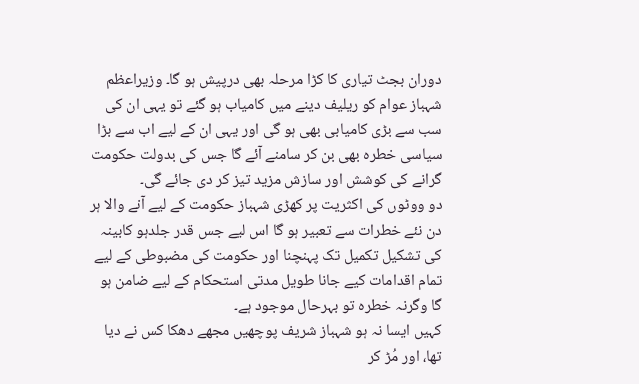دوران بجٹ تیاری کا کڑا مرحلہ بھی درپیش ہو گا۔ وزیراعظم شہباز عوام کو ریلیف دینے میں کامیاب ہو گئے تو یہی ان کی سب سے بڑی کامیابی بھی ہو گی اور یہی ان کے لیے اب سے بڑا سیاسی خطرہ بھی بن کر سامنے آئے گا جس کی بدولت حکومت گرانے کی کوشش اور سازش مزید تیز کر دی جائے گی۔
دو ووٹوں کی اکثریت پر کھڑی شہباز حکومت کے لیے آنے والا ہر دن نئے خطرات سے تعبیر ہو گا اس لیے جس قدر جلدہو کابینہ کی تشکیل تکمیل تک پہنچنا اور حکومت کی مضبوطی کے لیے تمام اقدامات کیے جانا طویل مدتی استحکام کے لیے ضامن ہو گا وگرنہ خطرہ تو بہرحال موجود ہے۔
کہیں ایسا نہ ہو شہباز شریف پوچھیں مجھے دھکا کس نے دیا تھا، اور مُڑ کر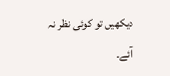دیکھیں تو کوئی نظر نہ آئے۔